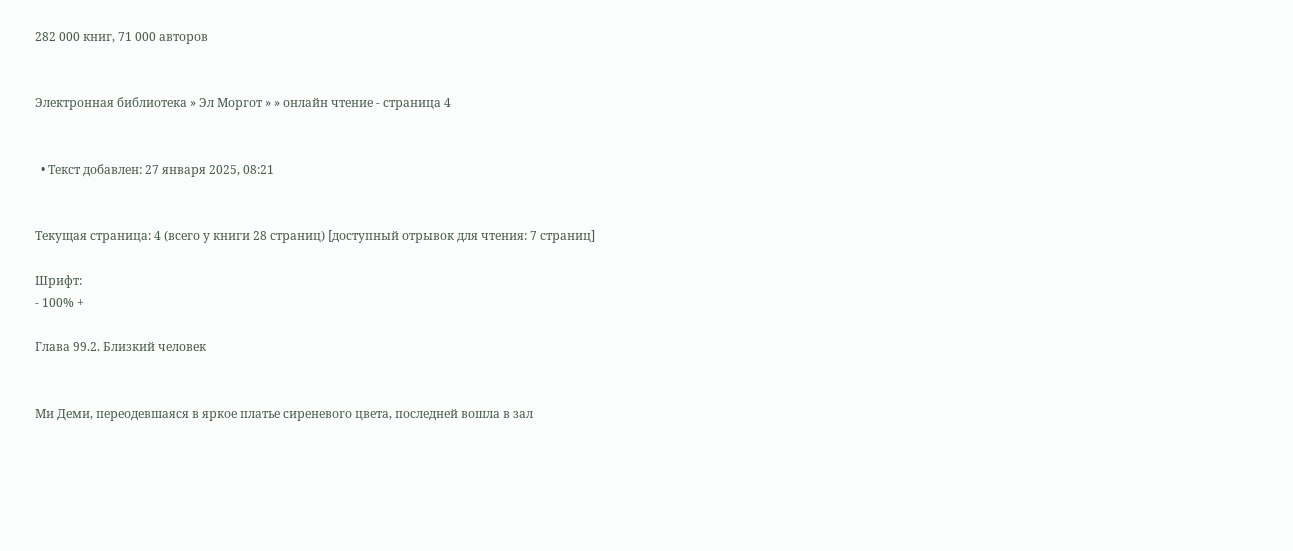282 000 книг, 71 000 авторов


Электронная библиотека » Эл Моргот » » онлайн чтение - страница 4


  • Текст добавлен: 27 января 2025, 08:21


Текущая страница: 4 (всего у книги 28 страниц) [доступный отрывок для чтения: 7 страниц]

Шрифт:
- 100% +

Глава 99.2. Близкий человек


Ми Деми, переодевшаяся в яркое платье сиреневого цвета, последней вошла в зал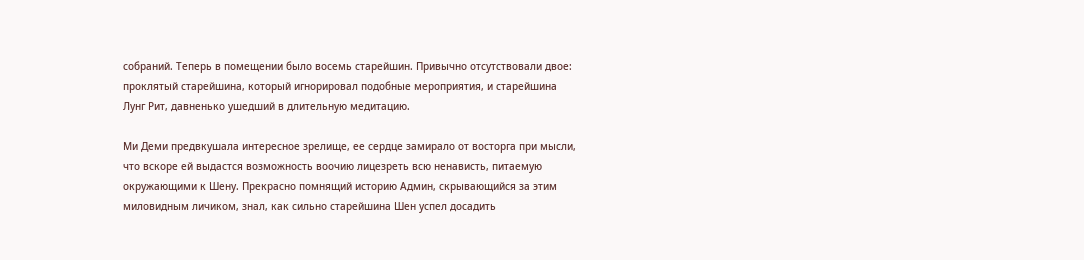собраний. Теперь в помещении было восемь старейшин. Привычно отсутствовали двое: проклятый старейшина, который игнорировал подобные мероприятия, и старейшина Лунг Рит, давненько ушедший в длительную медитацию.

Ми Деми предвкушала интересное зрелище, ее сердце замирало от восторга при мысли, что вскоре ей выдастся возможность воочию лицезреть всю ненависть, питаемую окружающими к Шену. Прекрасно помнящий историю Админ, скрывающийся за этим миловидным личиком, знал, как сильно старейшина Шен успел досадить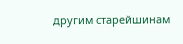другим старейшинам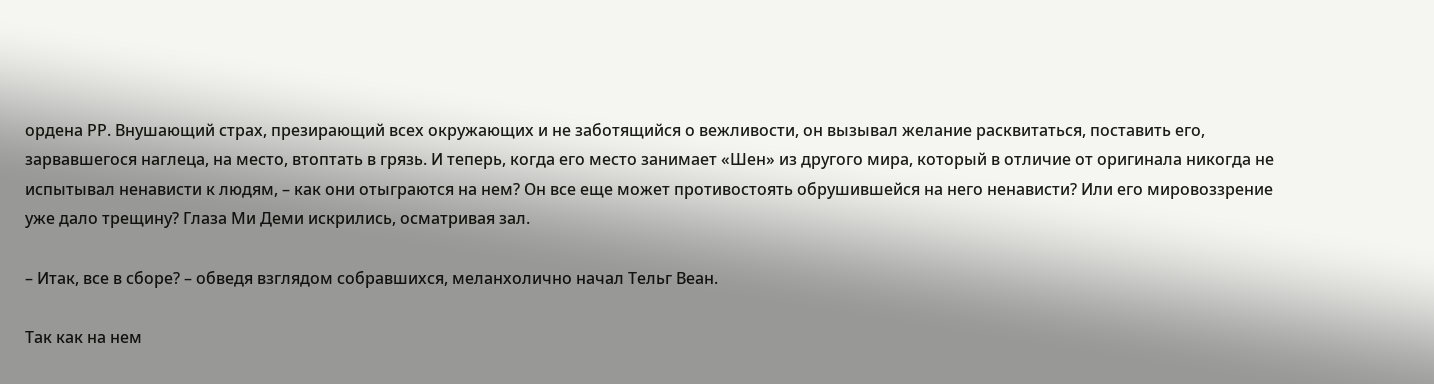ордена РР. Внушающий страх, презирающий всех окружающих и не заботящийся о вежливости, он вызывал желание расквитаться, поставить его, зарвавшегося наглеца, на место, втоптать в грязь. И теперь, когда его место занимает «Шен» из другого мира, который в отличие от оригинала никогда не испытывал ненависти к людям, – как они отыграются на нем? Он все еще может противостоять обрушившейся на него ненависти? Или его мировоззрение уже дало трещину? Глаза Ми Деми искрились, осматривая зал.

– Итак, все в сборе? – обведя взглядом собравшихся, меланхолично начал Тельг Веан.

Так как на нем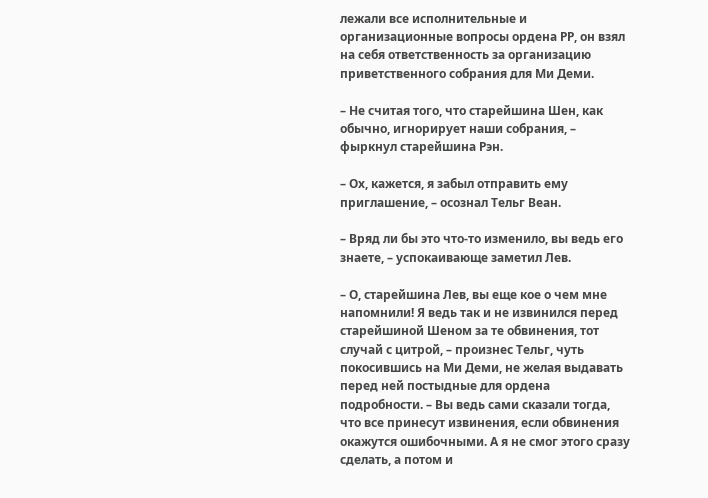лежали все исполнительные и организационные вопросы ордена РР, он взял на себя ответственность за организацию приветственного собрания для Ми Деми.

– Не считая того, что старейшина Шен, как обычно, игнорирует наши собрания, – фыркнул старейшина Рэн.

– Ох, кажется, я забыл отправить ему приглашение, – осознал Тельг Веан.

– Вряд ли бы это что-то изменило, вы ведь его знаете, – успокаивающе заметил Лев.

– О, старейшина Лев, вы еще кое о чем мне напомнили! Я ведь так и не извинился перед старейшиной Шеном за те обвинения, тот случай с цитрой, – произнес Тельг, чуть покосившись на Ми Деми, не желая выдавать перед ней постыдные для ордена подробности. – Вы ведь сами сказали тогда, что все принесут извинения, если обвинения окажутся ошибочными. А я не смог этого сразу сделать, а потом и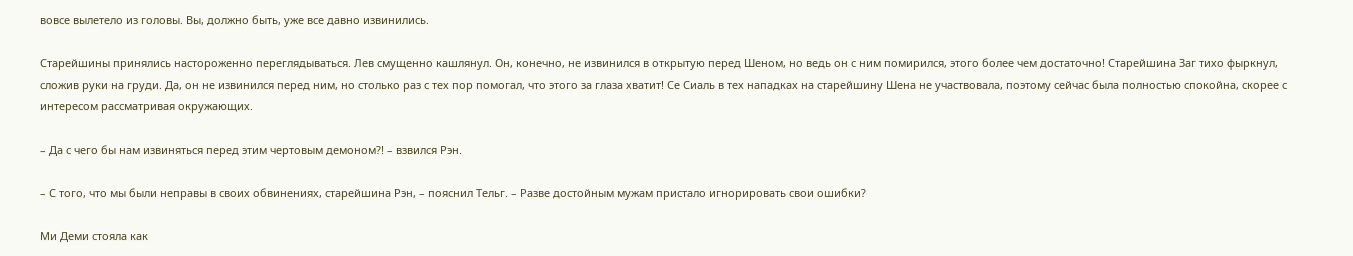вовсе вылетело из головы. Вы, должно быть, уже все давно извинились.

Старейшины принялись настороженно переглядываться. Лев смущенно кашлянул. Он, конечно, не извинился в открытую перед Шеном, но ведь он с ним помирился, этого более чем достаточно! Старейшина Заг тихо фыркнул, сложив руки на груди. Да, он не извинился перед ним, но столько раз с тех пор помогал, что этого за глаза хватит! Се Сиаль в тех нападках на старейшину Шена не участвовала, поэтому сейчас была полностью спокойна, скорее с интересом рассматривая окружающих.

– Да с чего бы нам извиняться перед этим чертовым демоном?! – взвился Рэн.

– С того, что мы были неправы в своих обвинениях, старейшина Рэн, – пояснил Тельг. – Разве достойным мужам пристало игнорировать свои ошибки?

Ми Деми стояла как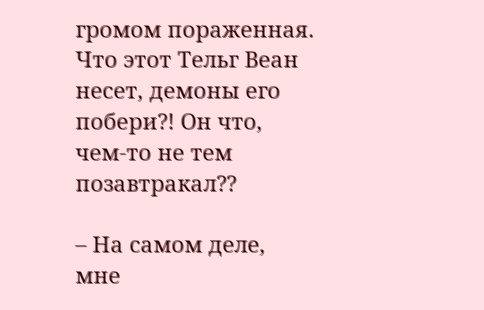громом пораженная. Что этот Тельг Веан несет, демоны его побери?! Он что, чем-то не тем позавтракал??

– На самом деле, мне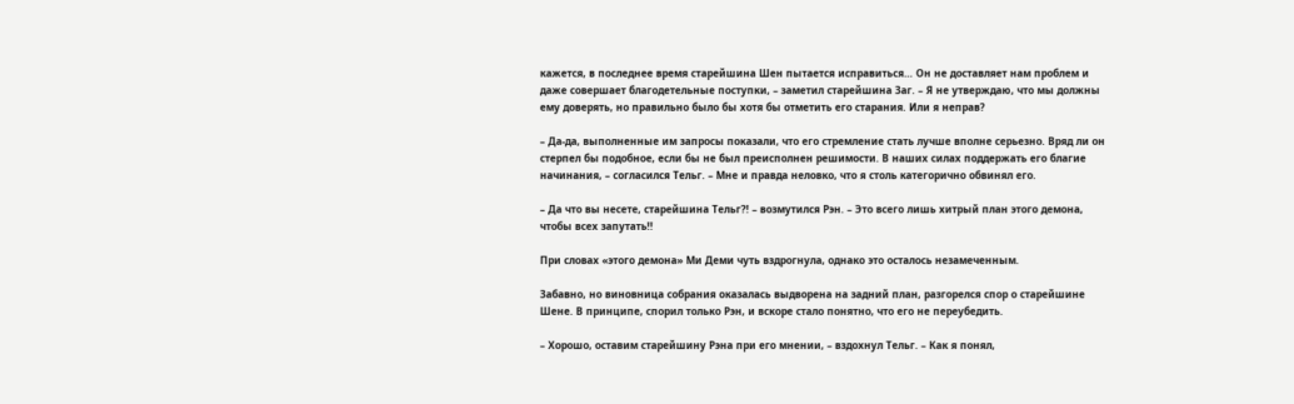кажется, в последнее время старейшина Шен пытается исправиться… Он не доставляет нам проблем и даже совершает благодетельные поступки, – заметил старейшина Заг. – Я не утверждаю, что мы должны ему доверять, но правильно было бы хотя бы отметить его старания. Или я неправ?

– Да-да, выполненные им запросы показали, что его стремление стать лучше вполне серьезно. Вряд ли он стерпел бы подобное, если бы не был преисполнен решимости. В наших силах поддержать его благие начинания, – согласился Тельг. – Мне и правда неловко, что я столь категорично обвинял его.

– Да что вы несете, старейшина Тельг?! – возмутился Рэн. – Это всего лишь хитрый план этого демона, чтобы всех запутать!!

При словах «этого демона» Ми Деми чуть вздрогнула, однако это осталось незамеченным.

Забавно, но виновница собрания оказалась выдворена на задний план, разгорелся спор о старейшине Шене. В принципе, спорил только Рэн, и вскоре стало понятно, что его не переубедить.

– Хорошо, оставим старейшину Рэна при его мнении, – вздохнул Тельг. – Как я понял,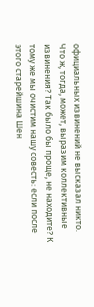официальных извинений не высказал никто. Что ж, тогда, может, выразим коллективные извинения? Так было бы проще, не находите? К тому же мы очистим нашу совесть: если после этого старейшина Шен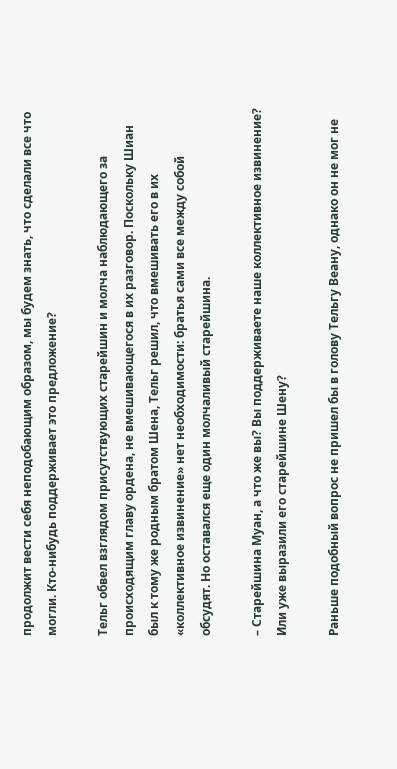продолжит вести себя неподобающим образом, мы будем знать, что сделали все что могли. Кто-нибудь поддерживает это предложение?

Тельг обвел взглядом присутствующих старейшин и молча наблюдающего за происходящим главу ордена, не вмешивающегося в их разговор. Поскольку Шиан был к тому же родным братом Шена, Тельг решил, что вмешивать его в их «коллективное извинение» нет необходимости: братья сами все между собой обсудят. Но оставался еще один молчаливый старейшина.

– Старейшина Муан, а что же вы? Вы поддерживаете наше коллективное извинение? Или уже выразили его старейшине Шену?

Раньше подобный вопрос не пришел бы в голову Тельгу Веану, однако он не мог не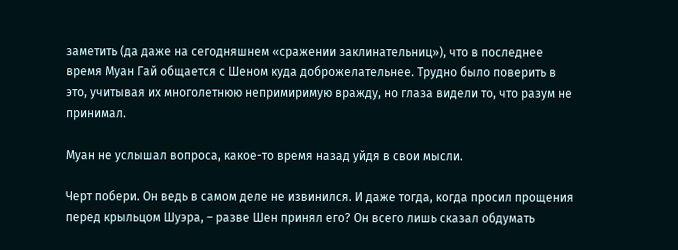заметить (да даже на сегодняшнем «сражении заклинательниц»), что в последнее время Муан Гай общается с Шеном куда доброжелательнее. Трудно было поверить в это, учитывая их многолетнюю непримиримую вражду, но глаза видели то, что разум не принимал.

Муан не услышал вопроса, какое-то время назад уйдя в свои мысли.

Черт побери. Он ведь в самом деле не извинился. И даже тогда, когда просил прощения перед крыльцом Шуэра, – разве Шен принял его? Он всего лишь сказал обдумать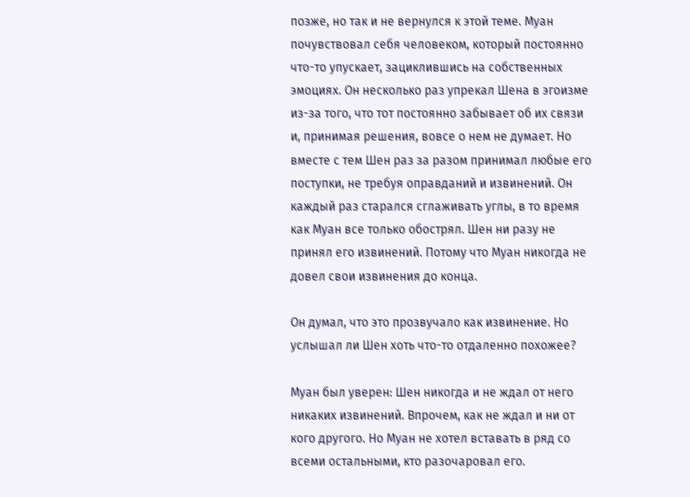позже, но так и не вернулся к этой теме. Муан почувствовал себя человеком, который постоянно что-то упускает, зациклившись на собственных эмоциях. Он несколько раз упрекал Шена в эгоизме из-за того, что тот постоянно забывает об их связи и, принимая решения, вовсе о нем не думает. Но вместе с тем Шен раз за разом принимал любые его поступки, не требуя оправданий и извинений. Он каждый раз старался сглаживать углы, в то время как Муан все только обострял. Шен ни разу не принял его извинений. Потому что Муан никогда не довел свои извинения до конца.

Он думал, что это прозвучало как извинение. Но услышал ли Шен хоть что-то отдаленно похожее?

Муан был уверен: Шен никогда и не ждал от него никаких извинений. Впрочем, как не ждал и ни от кого другого. Но Муан не хотел вставать в ряд со всеми остальными, кто разочаровал его.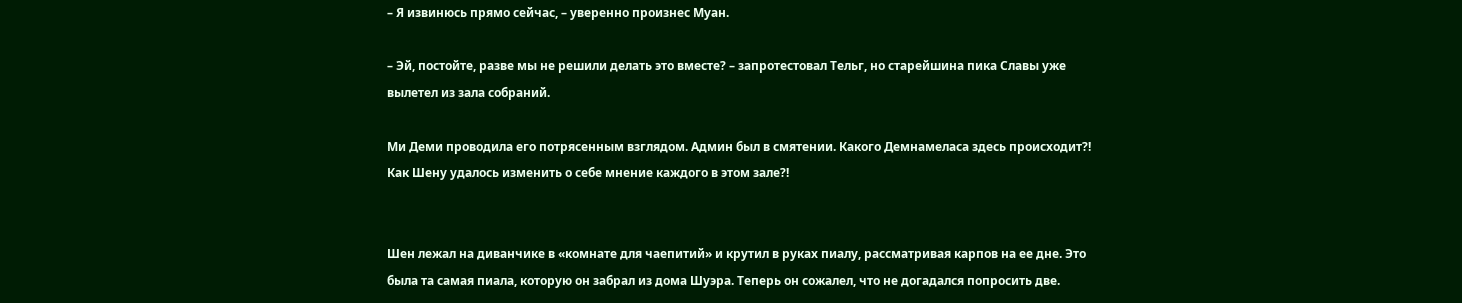– Я извинюсь прямо сейчас, – уверенно произнес Муан.

– Эй, постойте, разве мы не решили делать это вместе? – запротестовал Тельг, но старейшина пика Славы уже вылетел из зала собраний.

Ми Деми проводила его потрясенным взглядом. Админ был в смятении. Какого Демнамеласа здесь происходит?! Как Шену удалось изменить о себе мнение каждого в этом зале?!


Шен лежал на диванчике в «комнате для чаепитий» и крутил в руках пиалу, рассматривая карпов на ее дне. Это была та самая пиала, которую он забрал из дома Шуэра. Теперь он сожалел, что не догадался попросить две.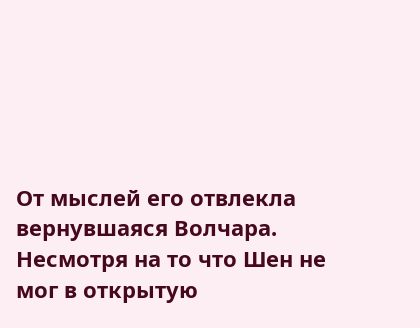От мыслей его отвлекла вернувшаяся Волчара. Несмотря на то что Шен не мог в открытую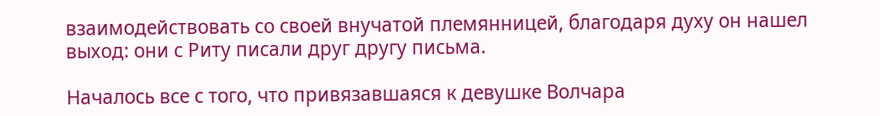взаимодействовать со своей внучатой племянницей, благодаря духу он нашел выход: они с Риту писали друг другу письма.

Началось все с того, что привязавшаяся к девушке Волчара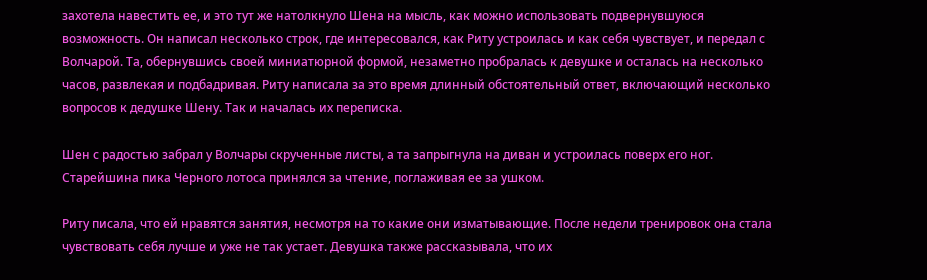захотела навестить ее, и это тут же натолкнуло Шена на мысль, как можно использовать подвернувшуюся возможность. Он написал несколько строк, где интересовался, как Риту устроилась и как себя чувствует, и передал с Волчарой. Та, обернувшись своей миниатюрной формой, незаметно пробралась к девушке и осталась на несколько часов, развлекая и подбадривая. Риту написала за это время длинный обстоятельный ответ, включающий несколько вопросов к дедушке Шену. Так и началась их переписка.

Шен с радостью забрал у Волчары скрученные листы, а та запрыгнула на диван и устроилась поверх его ног. Старейшина пика Черного лотоса принялся за чтение, поглаживая ее за ушком.

Риту писала, что ей нравятся занятия, несмотря на то какие они изматывающие. После недели тренировок она стала чувствовать себя лучше и уже не так устает. Девушка также рассказывала, что их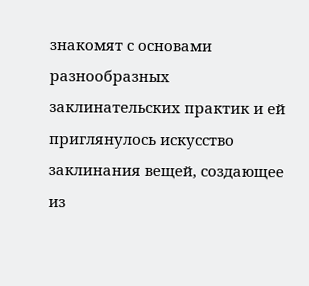знакомят с основами разнообразных заклинательских практик и ей приглянулось искусство заклинания вещей, создающее из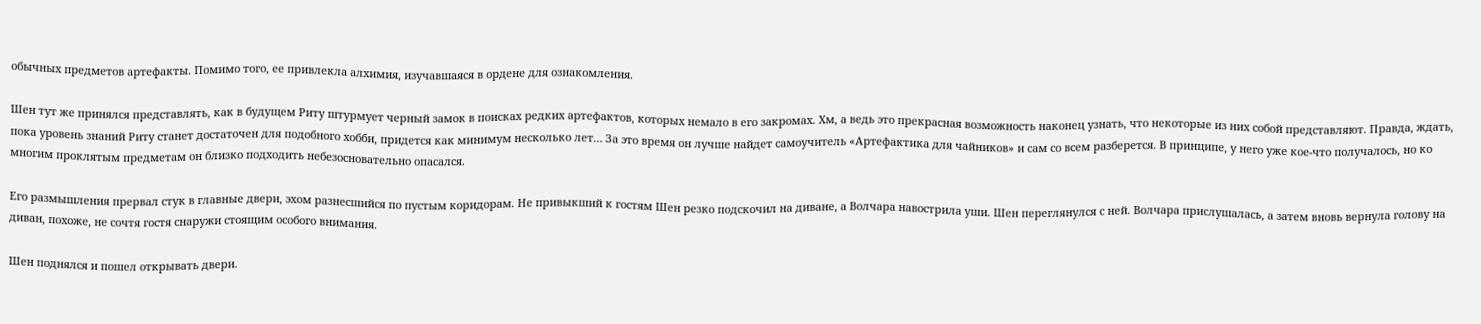обычных предметов артефакты. Помимо того, ее привлекла алхимия, изучавшаяся в ордене для ознакомления.

Шен тут же принялся представлять, как в будущем Риту штурмует черный замок в поисках редких артефактов, которых немало в его закромах. Хм, а ведь это прекрасная возможность наконец узнать, что некоторые из них собой представляют. Правда, ждать, пока уровень знаний Риту станет достаточен для подобного хобби, придется как минимум несколько лет… За это время он лучше найдет самоучитель «Артефактика для чайников» и сам со всем разберется. В принципе, у него уже кое-что получалось, но ко многим проклятым предметам он близко подходить небезосновательно опасался.

Его размышления прервал стук в главные двери, эхом разнесшийся по пустым коридорам. Не привыкший к гостям Шен резко подскочил на диване, а Волчара навострила уши. Шен переглянулся с ней. Волчара прислушалась, а затем вновь вернула голову на диван, похоже, не сочтя гостя снаружи стоящим особого внимания.

Шен поднялся и пошел открывать двери.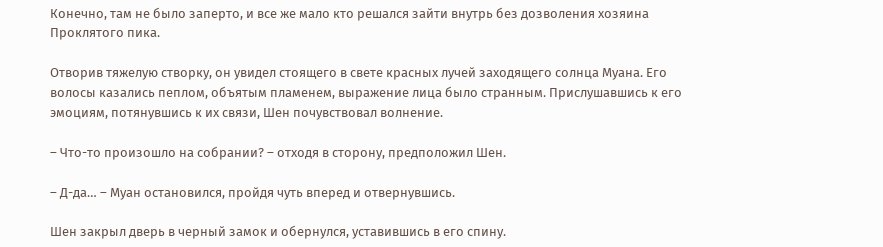Конечно, там не было заперто, и все же мало кто решался зайти внутрь без дозволения хозяина Проклятого пика.

Отворив тяжелую створку, он увидел стоящего в свете красных лучей заходящего солнца Муана. Его волосы казались пеплом, объятым пламенем, выражение лица было странным. Прислушавшись к его эмоциям, потянувшись к их связи, Шен почувствовал волнение.

– Что-то произошло на собрании? – отходя в сторону, предположил Шен.

– Д-да… – Муан остановился, пройдя чуть вперед и отвернувшись.

Шен закрыл дверь в черный замок и обернулся, уставившись в его спину.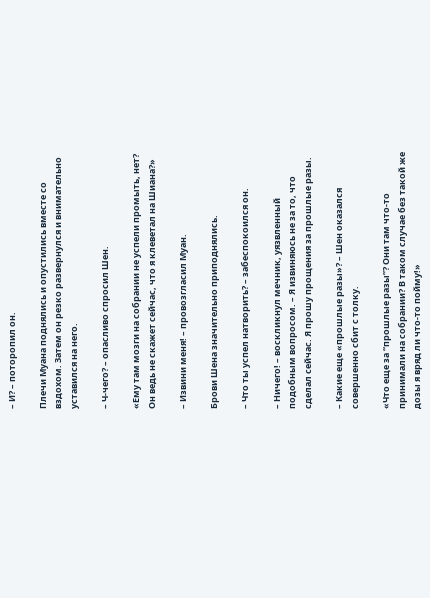– И? – поторопил он.

Плечи Муана поднялись и опустились вместе со вздохом. Затем он резко развернулся и внимательно уставился на него.

– Ч-чего? – опасливо спросил Шен.

«Ему там мозги на собрании не успели промыть, нет? Он ведь не скажет сейчас, что я клеветал на Шиана?»

– Извини меня! – провозгласил Муан.

Брови Шена значительно приподнялись.

– Что ты успел натворить? – забеспокоился он.

– Ничего! – воскликнул мечник, уязвленный подобным вопросом. – Я извиняюсь не за то, что сделал сейчас. Я прошу прощения за прошлые разы.

– Какие еще «прошлые разы»? – Шен оказался совершенно сбит с толку.

«Что еще за “прошлые разы”? Они там что-то принимали на собрании? В таком случае без такой же дозы я вряд ли что-то пойму!»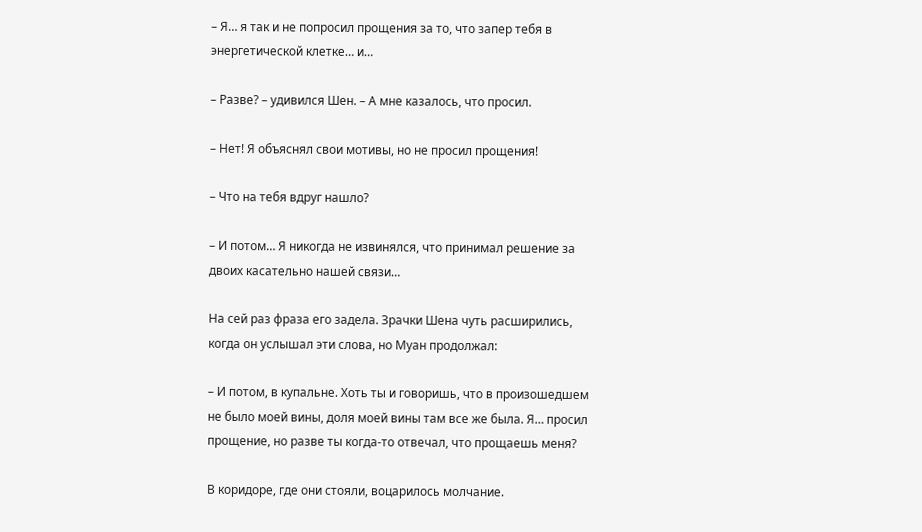– Я… я так и не попросил прощения за то, что запер тебя в энергетической клетке… и…

– Разве? – удивился Шен. – А мне казалось, что просил.

– Нет! Я объяснял свои мотивы, но не просил прощения!

– Что на тебя вдруг нашло?

– И потом… Я никогда не извинялся, что принимал решение за двоих касательно нашей связи…

На сей раз фраза его задела. Зрачки Шена чуть расширились, когда он услышал эти слова, но Муан продолжал:

– И потом, в купальне. Хоть ты и говоришь, что в произошедшем не было моей вины, доля моей вины там все же была. Я… просил прощение, но разве ты когда-то отвечал, что прощаешь меня?

В коридоре, где они стояли, воцарилось молчание.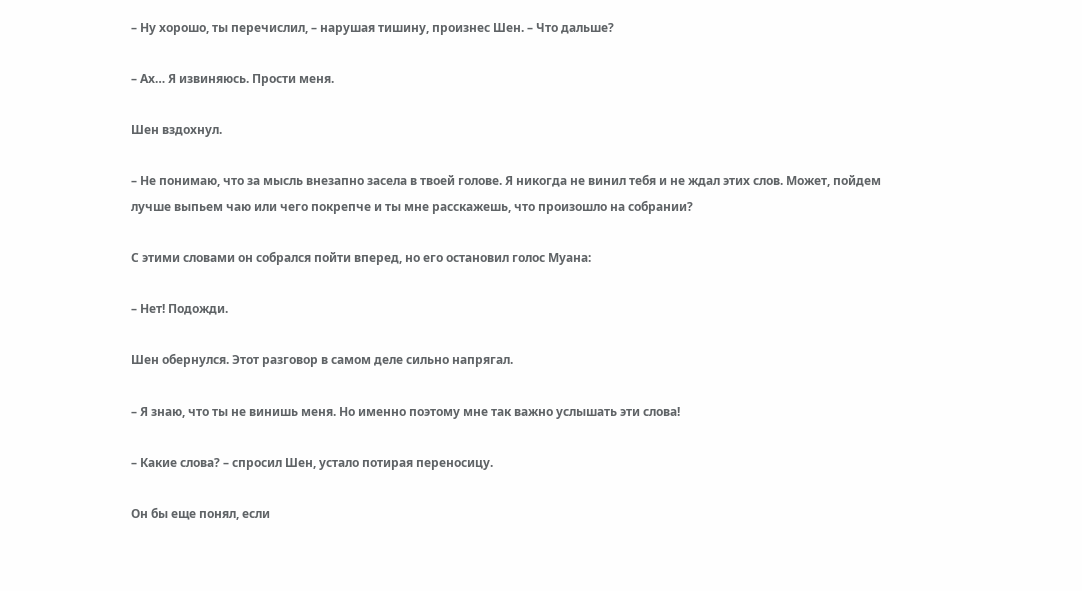– Ну хорошо, ты перечислил, – нарушая тишину, произнес Шен. – Что дальше?

– Ах… Я извиняюсь. Прости меня.

Шен вздохнул.

– Не понимаю, что за мысль внезапно засела в твоей голове. Я никогда не винил тебя и не ждал этих слов. Может, пойдем лучше выпьем чаю или чего покрепче и ты мне расскажешь, что произошло на собрании?

С этими словами он собрался пойти вперед, но его остановил голос Муана:

– Нет! Подожди.

Шен обернулся. Этот разговор в самом деле сильно напрягал.

– Я знаю, что ты не винишь меня. Но именно поэтому мне так важно услышать эти слова!

– Какие слова? – спросил Шен, устало потирая переносицу.

Он бы еще понял, если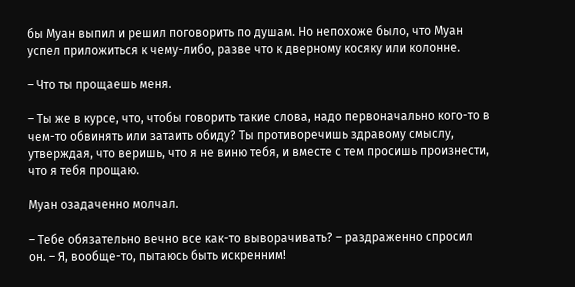бы Муан выпил и решил поговорить по душам. Но непохоже было, что Муан успел приложиться к чему-либо, разве что к дверному косяку или колонне.

– Что ты прощаешь меня.

– Ты же в курсе, что, чтобы говорить такие слова, надо первоначально кого-то в чем-то обвинять или затаить обиду? Ты противоречишь здравому смыслу, утверждая, что веришь, что я не виню тебя, и вместе с тем просишь произнести, что я тебя прощаю.

Муан озадаченно молчал.

– Тебе обязательно вечно все как-то выворачивать? – раздраженно спросил он. – Я, вообще-то, пытаюсь быть искренним!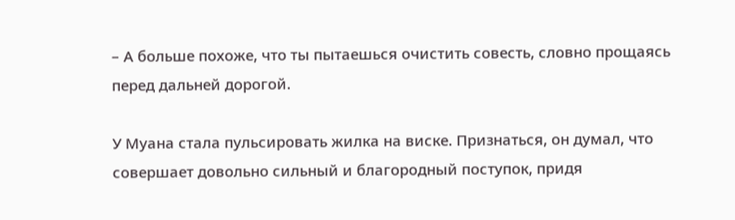– А больше похоже, что ты пытаешься очистить совесть, словно прощаясь перед дальней дорогой.

У Муана стала пульсировать жилка на виске. Признаться, он думал, что совершает довольно сильный и благородный поступок, придя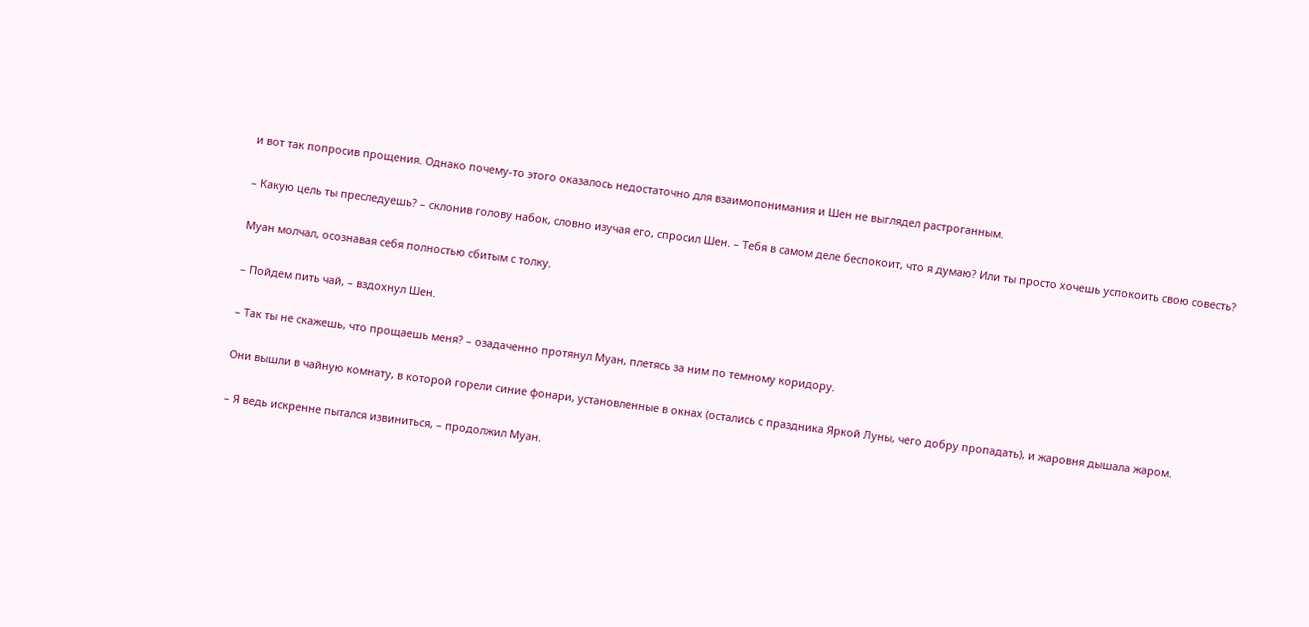и вот так попросив прощения. Однако почему-то этого оказалось недостаточно для взаимопонимания и Шен не выглядел растроганным.

– Какую цель ты преследуешь? – склонив голову набок, словно изучая его, спросил Шен. – Тебя в самом деле беспокоит, что я думаю? Или ты просто хочешь успокоить свою совесть?

Муан молчал, осознавая себя полностью сбитым с толку.

– Пойдем пить чай, – вздохнул Шен.

– Так ты не скажешь, что прощаешь меня? – озадаченно протянул Муан, плетясь за ним по темному коридору.

Они вышли в чайную комнату, в которой горели синие фонари, установленные в окнах (остались с праздника Яркой Луны, чего добру пропадать), и жаровня дышала жаром.

– Я ведь искренне пытался извиниться, – продолжил Муан.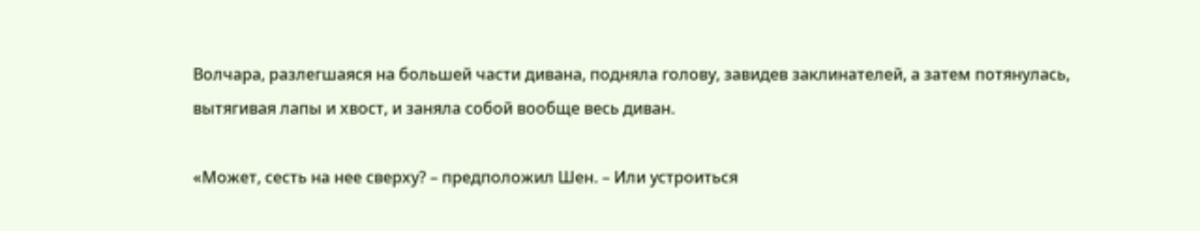Волчара, разлегшаяся на большей части дивана, подняла голову, завидев заклинателей, а затем потянулась, вытягивая лапы и хвост, и заняла собой вообще весь диван.

«Может, сесть на нее сверху? – предположил Шен. – Или устроиться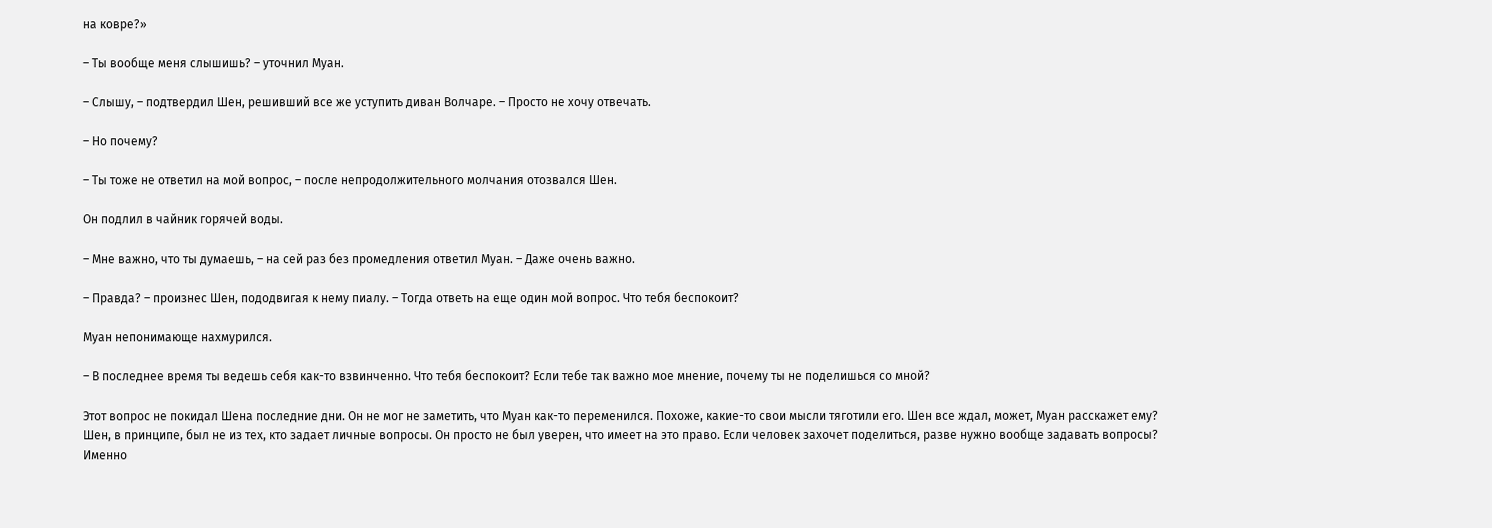на ковре?»

– Ты вообще меня слышишь? – уточнил Муан.

– Слышу, – подтвердил Шен, решивший все же уступить диван Волчаре. – Просто не хочу отвечать.

– Но почему?

– Ты тоже не ответил на мой вопрос, – после непродолжительного молчания отозвался Шен.

Он подлил в чайник горячей воды.

– Мне важно, что ты думаешь, – на сей раз без промедления ответил Муан. – Даже очень важно.

– Правда? – произнес Шен, пододвигая к нему пиалу. – Тогда ответь на еще один мой вопрос. Что тебя беспокоит?

Муан непонимающе нахмурился.

– В последнее время ты ведешь себя как-то взвинченно. Что тебя беспокоит? Если тебе так важно мое мнение, почему ты не поделишься со мной?

Этот вопрос не покидал Шена последние дни. Он не мог не заметить, что Муан как-то переменился. Похоже, какие-то свои мысли тяготили его. Шен все ждал, может, Муан расскажет ему? Шен, в принципе, был не из тех, кто задает личные вопросы. Он просто не был уверен, что имеет на это право. Если человек захочет поделиться, разве нужно вообще задавать вопросы? Именно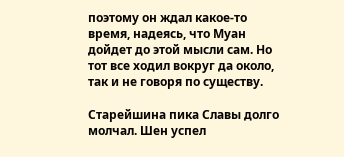поэтому он ждал какое-то время, надеясь, что Муан дойдет до этой мысли сам. Но тот все ходил вокруг да около, так и не говоря по существу.

Старейшина пика Славы долго молчал. Шен успел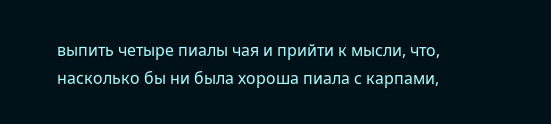выпить четыре пиалы чая и прийти к мысли, что, насколько бы ни была хороша пиала с карпами,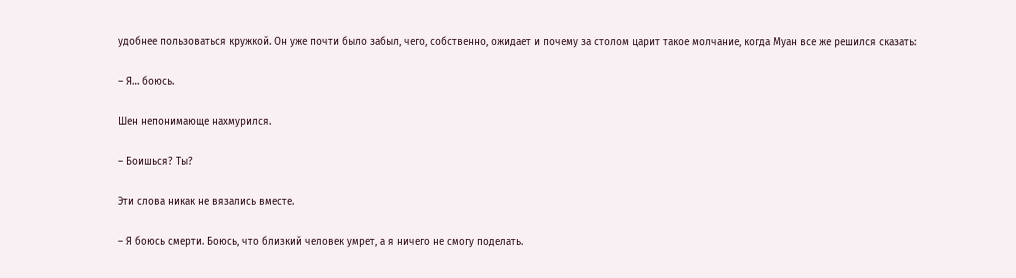удобнее пользоваться кружкой. Он уже почти было забыл, чего, собственно, ожидает и почему за столом царит такое молчание, когда Муан все же решился сказать:

– Я… боюсь.

Шен непонимающе нахмурился.

– Боишься? Ты?

Эти слова никак не вязались вместе.

– Я боюсь смерти. Боюсь, что близкий человек умрет, а я ничего не смогу поделать.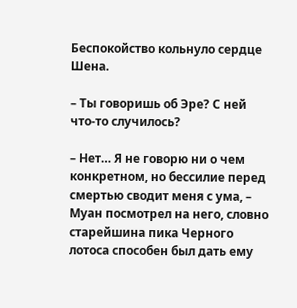Беспокойство кольнуло сердце Шена.

– Ты говоришь об Эре? С ней что-то случилось?

– Нет… Я не говорю ни о чем конкретном, но бессилие перед смертью сводит меня с ума, – Муан посмотрел на него, словно старейшина пика Черного лотоса способен был дать ему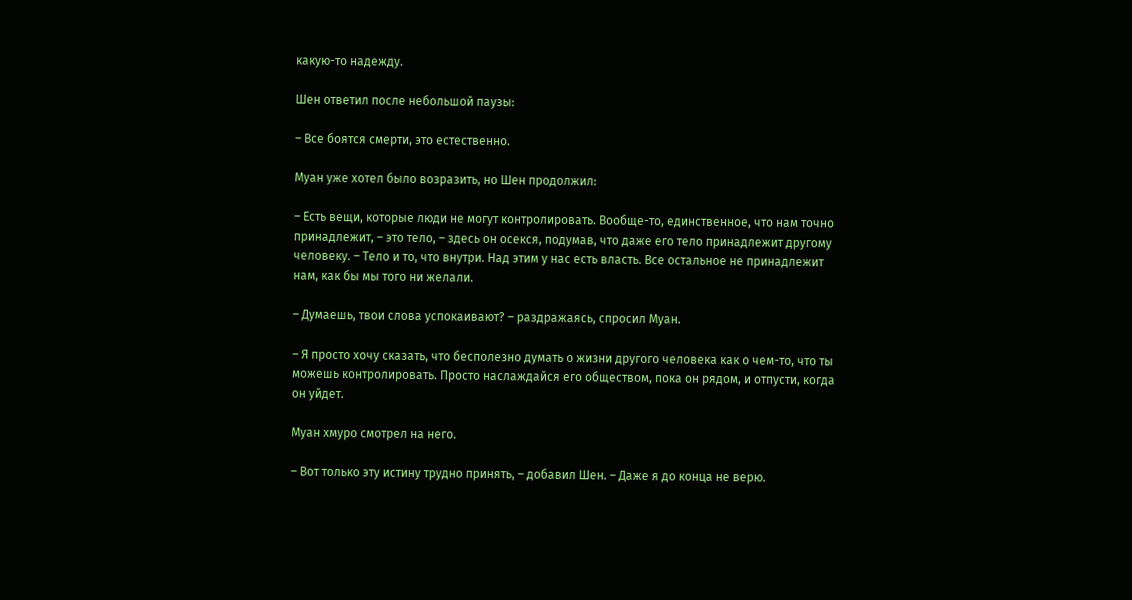какую-то надежду.

Шен ответил после небольшой паузы:

– Все боятся смерти, это естественно.

Муан уже хотел было возразить, но Шен продолжил:

– Есть вещи, которые люди не могут контролировать. Вообще-то, единственное, что нам точно принадлежит, – это тело, – здесь он осекся, подумав, что даже его тело принадлежит другому человеку. – Тело и то, что внутри. Над этим у нас есть власть. Все остальное не принадлежит нам, как бы мы того ни желали.

– Думаешь, твои слова успокаивают? – раздражаясь, спросил Муан.

– Я просто хочу сказать, что бесполезно думать о жизни другого человека как о чем-то, что ты можешь контролировать. Просто наслаждайся его обществом, пока он рядом, и отпусти, когда он уйдет.

Муан хмуро смотрел на него.

– Вот только эту истину трудно принять, – добавил Шен. – Даже я до конца не верю.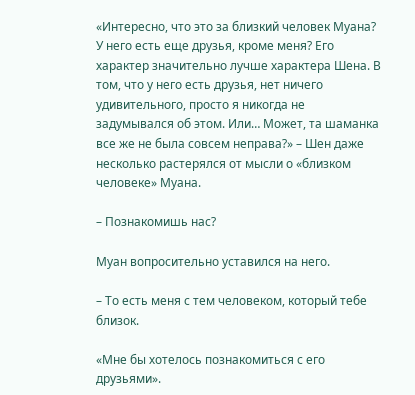«Интересно, что это за близкий человек Муана? У него есть еще друзья, кроме меня? Его характер значительно лучше характера Шена. В том, что у него есть друзья, нет ничего удивительного, просто я никогда не задумывался об этом. Или… Может, та шаманка все же не была совсем неправа?» – Шен даже несколько растерялся от мысли о «близком человеке» Муана.

– Познакомишь нас?

Муан вопросительно уставился на него.

– То есть меня с тем человеком, который тебе близок.

«Мне бы хотелось познакомиться с его друзьями».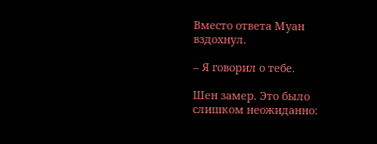Вместо ответа Муан вздохнул.

– Я говорил о тебе.

Шен замер. Это было слишком неожиданно: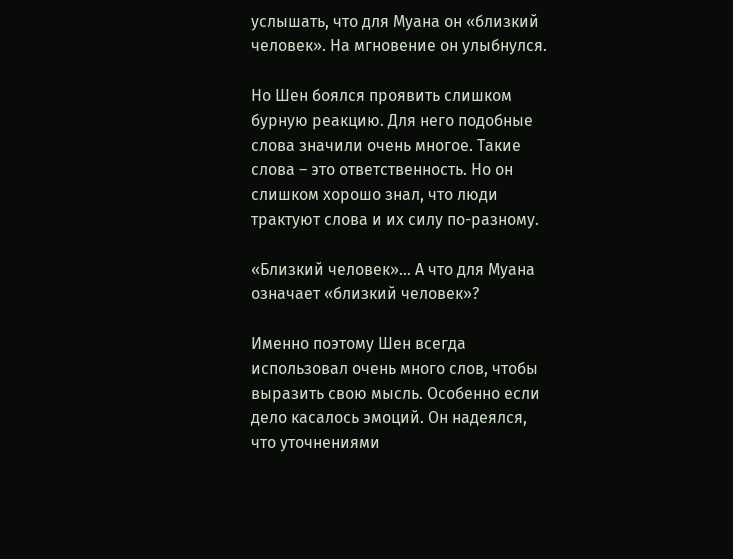услышать, что для Муана он «близкий человек». На мгновение он улыбнулся.

Но Шен боялся проявить слишком бурную реакцию. Для него подобные слова значили очень многое. Такие слова – это ответственность. Но он слишком хорошо знал, что люди трактуют слова и их силу по-разному.

«Близкий человек»… А что для Муана означает «близкий человек»?

Именно поэтому Шен всегда использовал очень много слов, чтобы выразить свою мысль. Особенно если дело касалось эмоций. Он надеялся, что уточнениями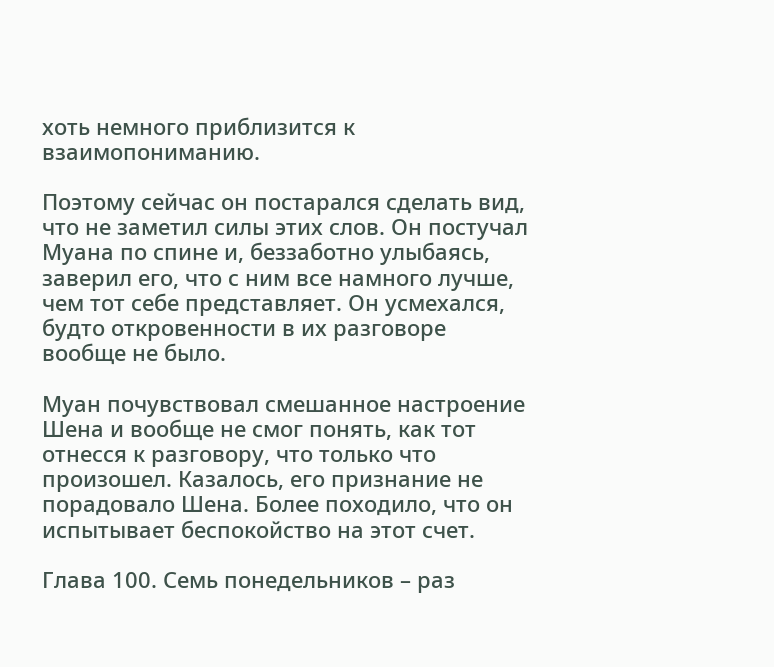хоть немного приблизится к взаимопониманию.

Поэтому сейчас он постарался сделать вид, что не заметил силы этих слов. Он постучал Муана по спине и, беззаботно улыбаясь, заверил его, что с ним все намного лучше, чем тот себе представляет. Он усмехался, будто откровенности в их разговоре вообще не было.

Муан почувствовал смешанное настроение Шена и вообще не смог понять, как тот отнесся к разговору, что только что произошел. Казалось, его признание не порадовало Шена. Более походило, что он испытывает беспокойство на этот счет.

Глава 100. Семь понедельников – раз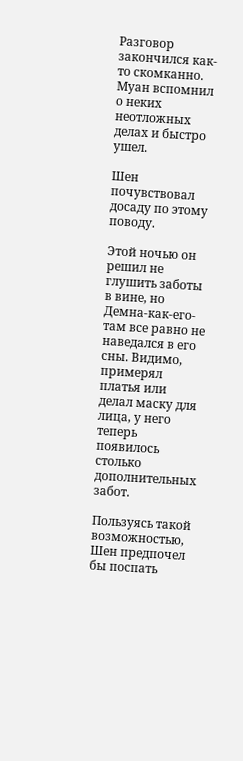Разговор закончился как-то скомканно. Муан вспомнил о неких неотложных делах и быстро ушел.

Шен почувствовал досаду по этому поводу.

Этой ночью он решил не глушить заботы в вине, но Демна-как-его-там все равно не наведался в его сны. Видимо, примерял платья или делал маску для лица, у него теперь появилось столько дополнительных забот.

Пользуясь такой возможностью, Шен предпочел бы поспать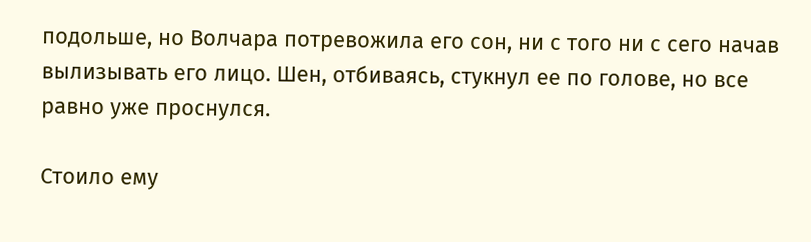подольше, но Волчара потревожила его сон, ни с того ни с сего начав вылизывать его лицо. Шен, отбиваясь, стукнул ее по голове, но все равно уже проснулся.

Стоило ему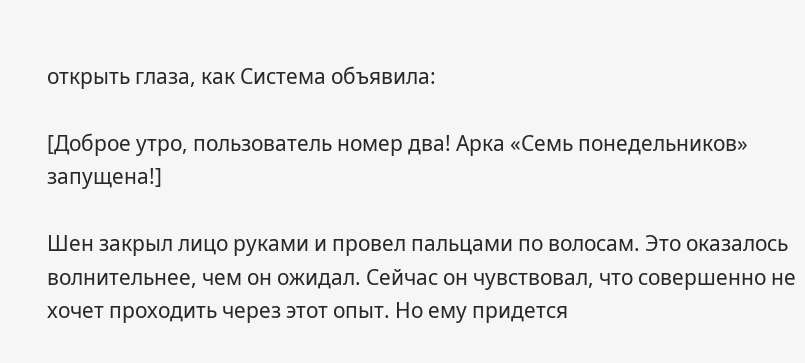открыть глаза, как Система объявила:

[Доброе утро, пользователь номер два! Арка «Семь понедельников» запущена!]

Шен закрыл лицо руками и провел пальцами по волосам. Это оказалось волнительнее, чем он ожидал. Сейчас он чувствовал, что совершенно не хочет проходить через этот опыт. Но ему придется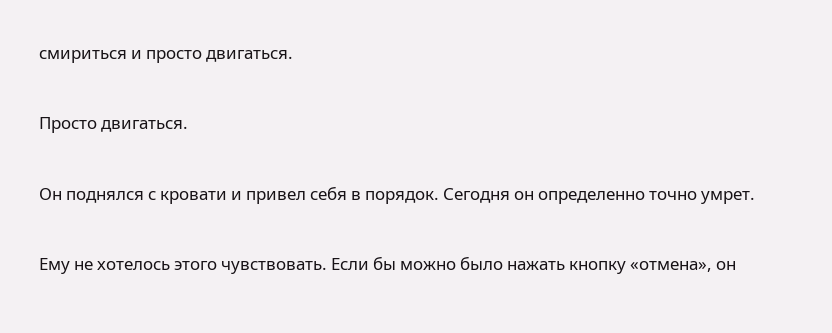смириться и просто двигаться.

Просто двигаться.

Он поднялся с кровати и привел себя в порядок. Сегодня он определенно точно умрет.

Ему не хотелось этого чувствовать. Если бы можно было нажать кнопку «отмена», он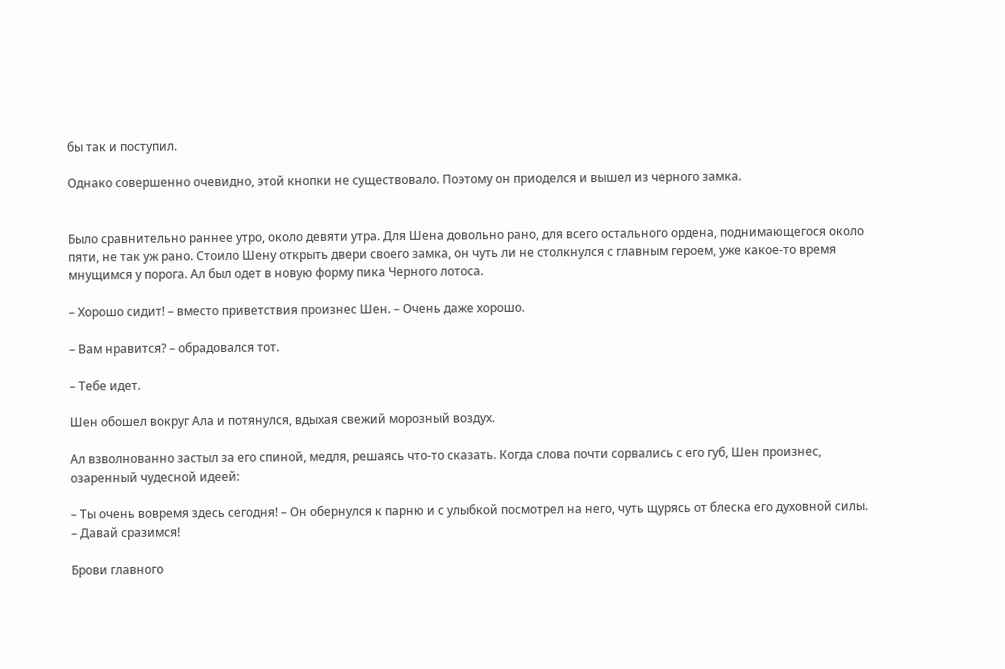бы так и поступил.

Однако совершенно очевидно, этой кнопки не существовало. Поэтому он приоделся и вышел из черного замка.


Было сравнительно раннее утро, около девяти утра. Для Шена довольно рано, для всего остального ордена, поднимающегося около пяти, не так уж рано. Стоило Шену открыть двери своего замка, он чуть ли не столкнулся с главным героем, уже какое-то время мнущимся у порога. Ал был одет в новую форму пика Черного лотоса.

– Хорошо сидит! – вместо приветствия произнес Шен. – Очень даже хорошо.

– Вам нравится? – обрадовался тот.

– Тебе идет.

Шен обошел вокруг Ала и потянулся, вдыхая свежий морозный воздух.

Ал взволнованно застыл за его спиной, медля, решаясь что-то сказать. Когда слова почти сорвались с его губ, Шен произнес, озаренный чудесной идеей:

– Ты очень вовремя здесь сегодня! – Он обернулся к парню и с улыбкой посмотрел на него, чуть щурясь от блеска его духовной силы. – Давай сразимся!

Брови главного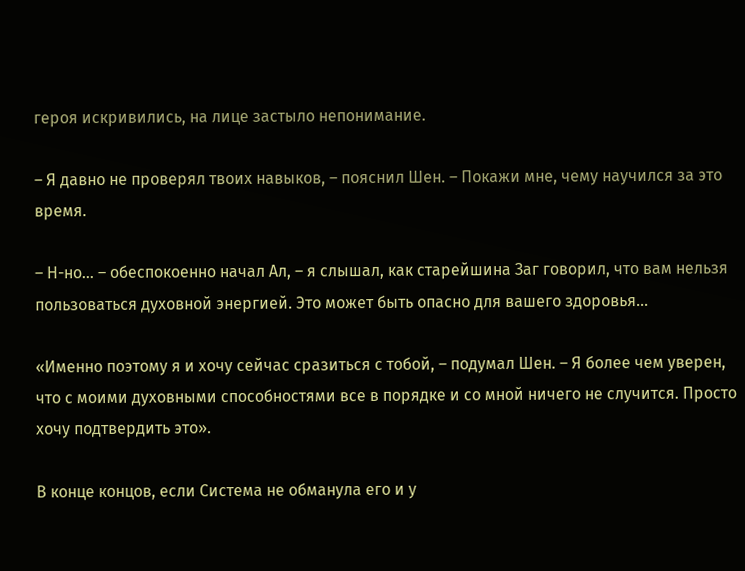героя искривились, на лице застыло непонимание.

– Я давно не проверял твоих навыков, – пояснил Шен. – Покажи мне, чему научился за это время.

– Н-но… – обеспокоенно начал Ал, – я слышал, как старейшина Заг говорил, что вам нельзя пользоваться духовной энергией. Это может быть опасно для вашего здоровья…

«Именно поэтому я и хочу сейчас сразиться с тобой, – подумал Шен. – Я более чем уверен, что с моими духовными способностями все в порядке и со мной ничего не случится. Просто хочу подтвердить это».

В конце концов, если Система не обманула его и у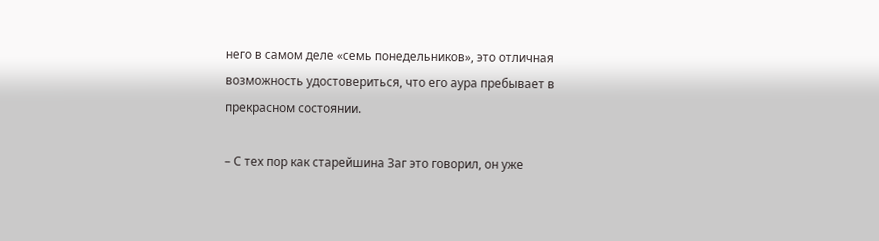него в самом деле «семь понедельников», это отличная возможность удостовериться, что его аура пребывает в прекрасном состоянии.

– С тех пор как старейшина Заг это говорил, он уже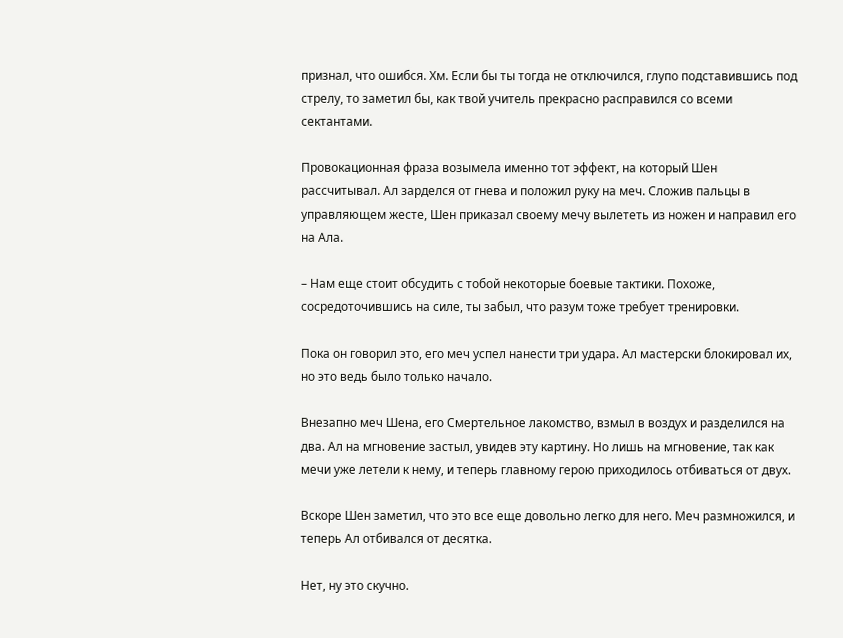признал, что ошибся. Хм. Если бы ты тогда не отключился, глупо подставившись под стрелу, то заметил бы, как твой учитель прекрасно расправился со всеми сектантами.

Провокационная фраза возымела именно тот эффект, на который Шен рассчитывал. Ал зарделся от гнева и положил руку на меч. Сложив пальцы в управляющем жесте, Шен приказал своему мечу вылететь из ножен и направил его на Ала.

– Нам еще стоит обсудить с тобой некоторые боевые тактики. Похоже, сосредоточившись на силе, ты забыл, что разум тоже требует тренировки.

Пока он говорил это, его меч успел нанести три удара. Ал мастерски блокировал их, но это ведь было только начало.

Внезапно меч Шена, его Смертельное лакомство, взмыл в воздух и разделился на два. Ал на мгновение застыл, увидев эту картину. Но лишь на мгновение, так как мечи уже летели к нему, и теперь главному герою приходилось отбиваться от двух.

Вскоре Шен заметил, что это все еще довольно легко для него. Меч размножился, и теперь Ал отбивался от десятка.

Нет, ну это скучно.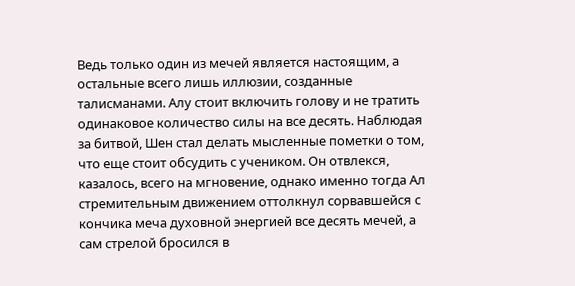Ведь только один из мечей является настоящим, а остальные всего лишь иллюзии, созданные талисманами. Алу стоит включить голову и не тратить одинаковое количество силы на все десять. Наблюдая за битвой, Шен стал делать мысленные пометки о том, что еще стоит обсудить с учеником. Он отвлекся, казалось, всего на мгновение, однако именно тогда Ал стремительным движением оттолкнул сорвавшейся с кончика меча духовной энергией все десять мечей, а сам стрелой бросился в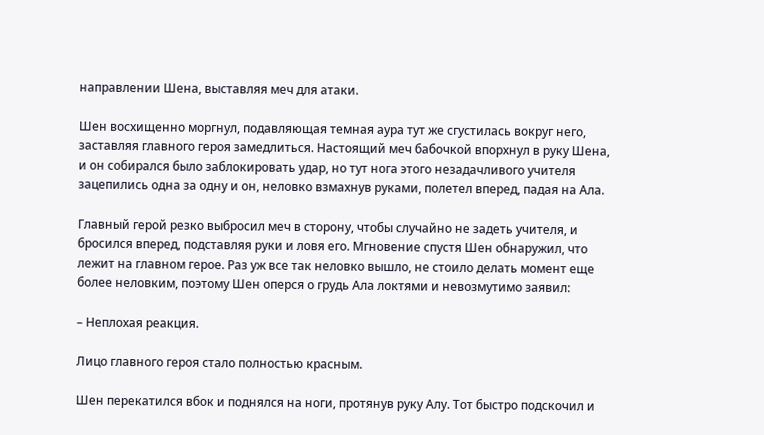направлении Шена, выставляя меч для атаки.

Шен восхищенно моргнул, подавляющая темная аура тут же сгустилась вокруг него, заставляя главного героя замедлиться. Настоящий меч бабочкой впорхнул в руку Шена, и он собирался было заблокировать удар, но тут нога этого незадачливого учителя зацепились одна за одну и он, неловко взмахнув руками, полетел вперед, падая на Ала.

Главный герой резко выбросил меч в сторону, чтобы случайно не задеть учителя, и бросился вперед, подставляя руки и ловя его. Мгновение спустя Шен обнаружил, что лежит на главном герое. Раз уж все так неловко вышло, не стоило делать момент еще более неловким, поэтому Шен оперся о грудь Ала локтями и невозмутимо заявил:

– Неплохая реакция.

Лицо главного героя стало полностью красным.

Шен перекатился вбок и поднялся на ноги, протянув руку Алу. Тот быстро подскочил и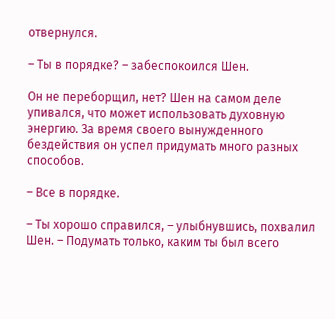отвернулся.

– Ты в порядке? – забеспокоился Шен.

Он не переборщил, нет? Шен на самом деле упивался, что может использовать духовную энергию. За время своего вынужденного бездействия он успел придумать много разных способов.

– Все в порядке.

– Ты хорошо справился, – улыбнувшись, похвалил Шен. – Подумать только, каким ты был всего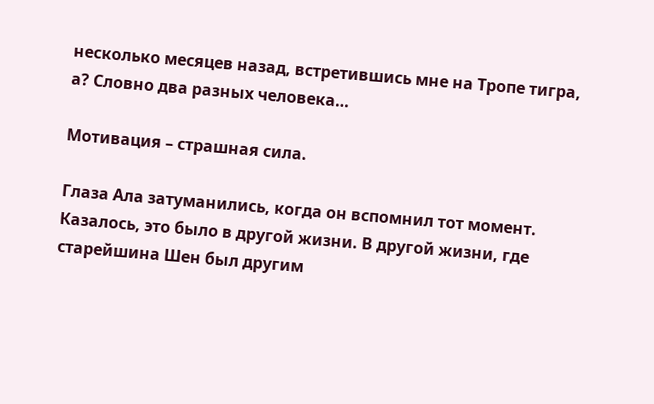несколько месяцев назад, встретившись мне на Тропе тигра, а? Словно два разных человека…

Мотивация – страшная сила.

Глаза Ала затуманились, когда он вспомнил тот момент. Казалось, это было в другой жизни. В другой жизни, где старейшина Шен был другим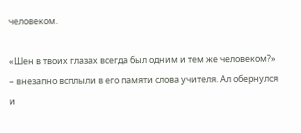человеком.

«Шен в твоих глазах всегда был одним и тем же человеком?» – внезапно всплыли в его памяти слова учителя. Ал обернулся и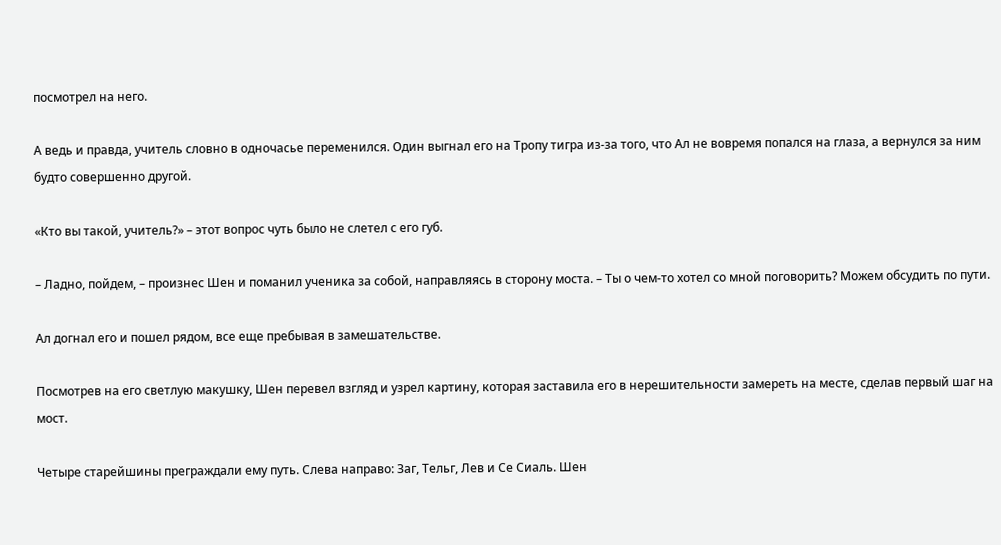посмотрел на него.

А ведь и правда, учитель словно в одночасье переменился. Один выгнал его на Тропу тигра из-за того, что Ал не вовремя попался на глаза, а вернулся за ним будто совершенно другой.

«Кто вы такой, учитель?» – этот вопрос чуть было не слетел с его губ.

– Ладно, пойдем, – произнес Шен и поманил ученика за собой, направляясь в сторону моста. – Ты о чем-то хотел со мной поговорить? Можем обсудить по пути.

Ал догнал его и пошел рядом, все еще пребывая в замешательстве.

Посмотрев на его светлую макушку, Шен перевел взгляд и узрел картину, которая заставила его в нерешительности замереть на месте, сделав первый шаг на мост.

Четыре старейшины преграждали ему путь. Слева направо: Заг, Тельг, Лев и Се Сиаль. Шен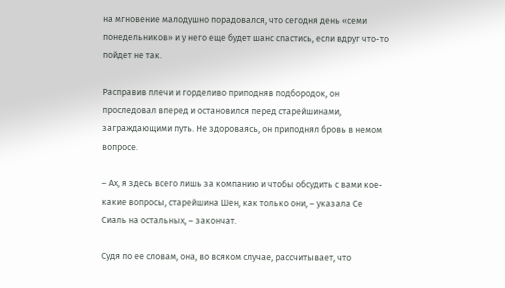на мгновение малодушно порадовался, что сегодня день «семи понедельников» и у него еще будет шанс спастись, если вдруг что-то пойдет не так.

Расправив плечи и горделиво приподняв подбородок, он проследовал вперед и остановился перед старейшинами, заграждающими путь. Не здороваясь, он приподнял бровь в немом вопросе.

– Ах, я здесь всего лишь за компанию и чтобы обсудить с вами кое-какие вопросы, старейшина Шен, как только они, – указала Се Сиаль на остальных, – закончат.

Судя по ее словам, она, во всяком случае, рассчитывает, что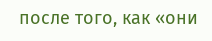после того, как «они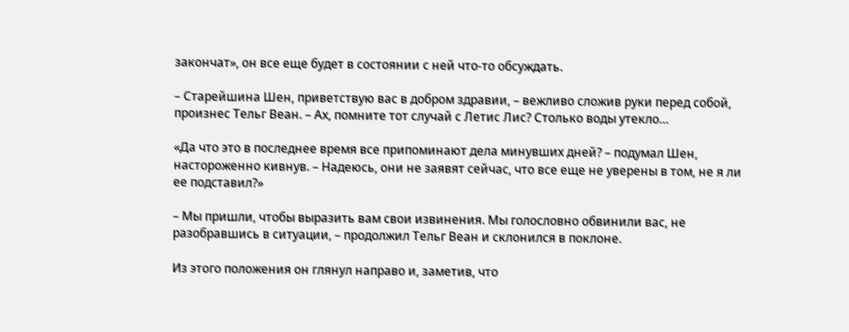закончат», он все еще будет в состоянии с ней что-то обсуждать.

– Старейшина Шен, приветствую вас в добром здравии, – вежливо сложив руки перед собой, произнес Тельг Веан. – Ах, помните тот случай с Летис Лис? Столько воды утекло…

«Да что это в последнее время все припоминают дела минувших дней? – подумал Шен, настороженно кивнув. – Надеюсь, они не заявят сейчас, что все еще не уверены в том, не я ли ее подставил?»

– Мы пришли, чтобы выразить вам свои извинения. Мы голословно обвинили вас, не разобравшись в ситуации, – продолжил Тельг Веан и склонился в поклоне.

Из этого положения он глянул направо и, заметив, что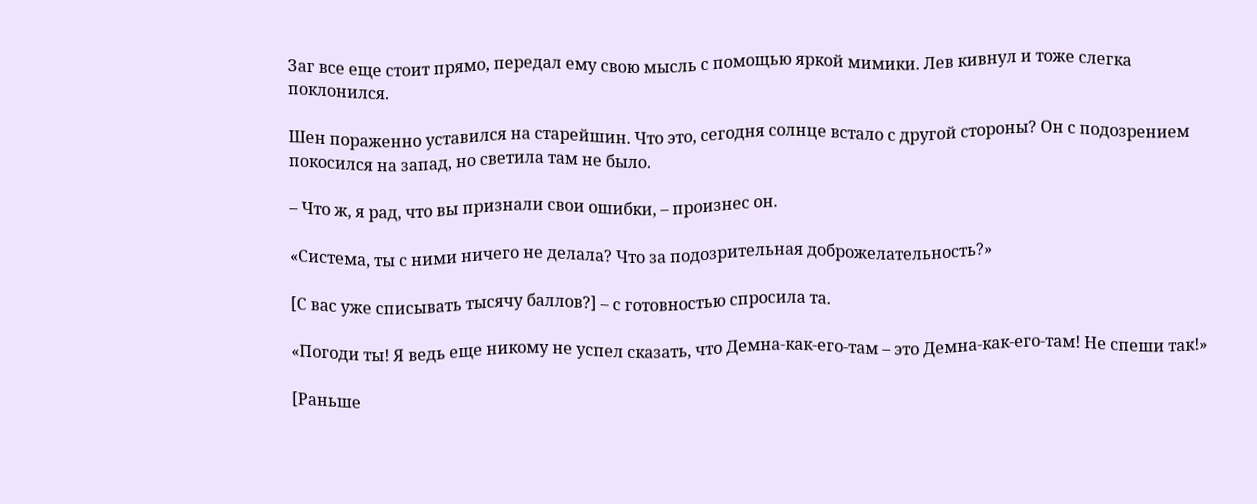Заг все еще стоит прямо, передал ему свою мысль с помощью яркой мимики. Лев кивнул и тоже слегка поклонился.

Шен пораженно уставился на старейшин. Что это, сегодня солнце встало с другой стороны? Он с подозрением покосился на запад, но светила там не было.

– Что ж, я рад, что вы признали свои ошибки, – произнес он.

«Система, ты с ними ничего не делала? Что за подозрительная доброжелательность?»

[С вас уже списывать тысячу баллов?] – с готовностью спросила та.

«Погоди ты! Я ведь еще никому не успел сказать, что Демна-как-его-там – это Демна-как-его-там! Не спеши так!»

[Раньше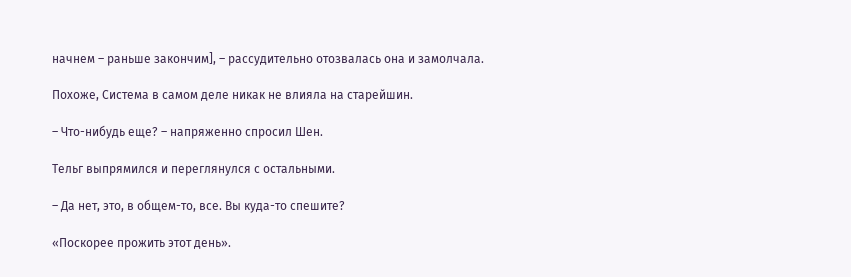начнем – раньше закончим], – рассудительно отозвалась она и замолчала.

Похоже, Система в самом деле никак не влияла на старейшин.

– Что-нибудь еще? – напряженно спросил Шен.

Тельг выпрямился и переглянулся с остальными.

– Да нет, это, в общем-то, все. Вы куда-то спешите?

«Поскорее прожить этот день».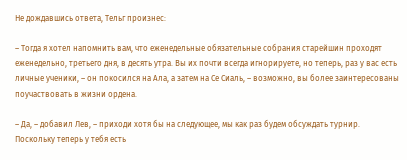Не дождавшись ответа, Тельг произнес:

– Тогда я хотел напомнить вам, что еженедельные обязательные собрания старейшин проходят еженедельно, третьего дня, в десять утра. Вы их почти всегда игнорируете, но теперь, раз у вас есть личные ученики, – он покосился на Ала, а затем на Се Сиаль, – возможно, вы более заинтересованы поучаствовать в жизни ордена.

– Да, – добавил Лев, – приходи хотя бы на следующее, мы как раз будем обсуждать турнир. Поскольку теперь у тебя есть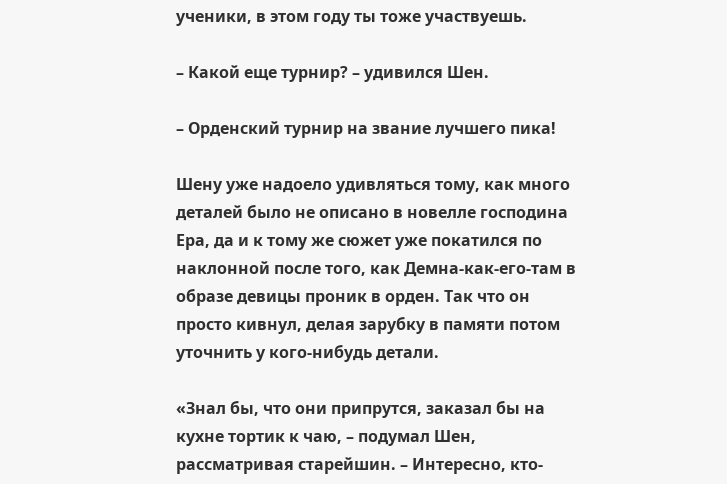ученики, в этом году ты тоже участвуешь.

– Какой еще турнир? – удивился Шен.

– Орденский турнир на звание лучшего пика!

Шену уже надоело удивляться тому, как много деталей было не описано в новелле господина Ера, да и к тому же сюжет уже покатился по наклонной после того, как Демна-как-его-там в образе девицы проник в орден. Так что он просто кивнул, делая зарубку в памяти потом уточнить у кого-нибудь детали.

«Знал бы, что они припрутся, заказал бы на кухне тортик к чаю, – подумал Шен, рассматривая старейшин. – Интересно, кто-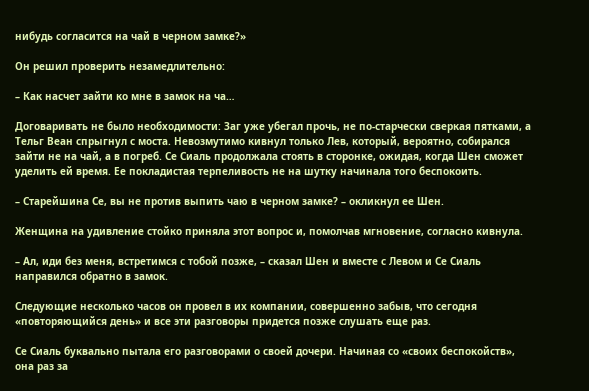нибудь согласится на чай в черном замке?»

Он решил проверить незамедлительно:

– Как насчет зайти ко мне в замок на ча…

Договаривать не было необходимости: Заг уже убегал прочь, не по-старчески сверкая пятками, а Тельг Веан спрыгнул с моста. Невозмутимо кивнул только Лев, который, вероятно, собирался зайти не на чай, а в погреб. Се Сиаль продолжала стоять в сторонке, ожидая, когда Шен сможет уделить ей время. Ее покладистая терпеливость не на шутку начинала того беспокоить.

– Старейшина Се, вы не против выпить чаю в черном замке? – окликнул ее Шен.

Женщина на удивление стойко приняла этот вопрос и, помолчав мгновение, согласно кивнула.

– Ал, иди без меня, встретимся с тобой позже, – сказал Шен и вместе с Левом и Се Сиаль направился обратно в замок.

Следующие несколько часов он провел в их компании, совершенно забыв, что сегодня «повторяющийся день» и все эти разговоры придется позже слушать еще раз.

Се Сиаль буквально пытала его разговорами о своей дочери. Начиная со «своих беспокойств», она раз за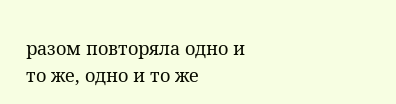разом повторяла одно и то же, одно и то же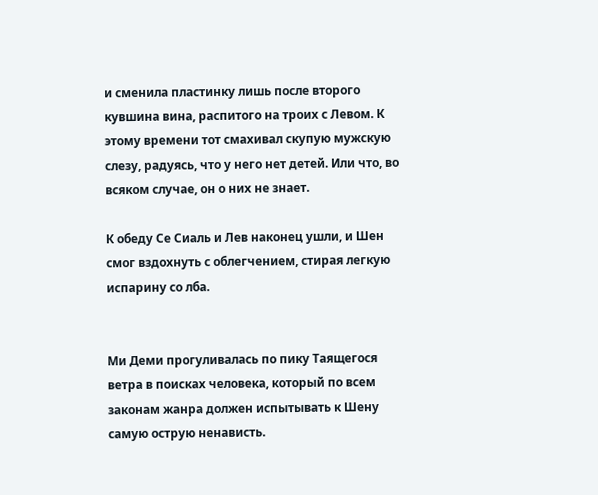и сменила пластинку лишь после второго кувшина вина, распитого на троих с Левом. К этому времени тот смахивал скупую мужскую слезу, радуясь, что у него нет детей. Или что, во всяком случае, он о них не знает.

К обеду Се Сиаль и Лев наконец ушли, и Шен смог вздохнуть с облегчением, стирая легкую испарину со лба.


Ми Деми прогуливалась по пику Таящегося ветра в поисках человека, который по всем законам жанра должен испытывать к Шену самую острую ненависть.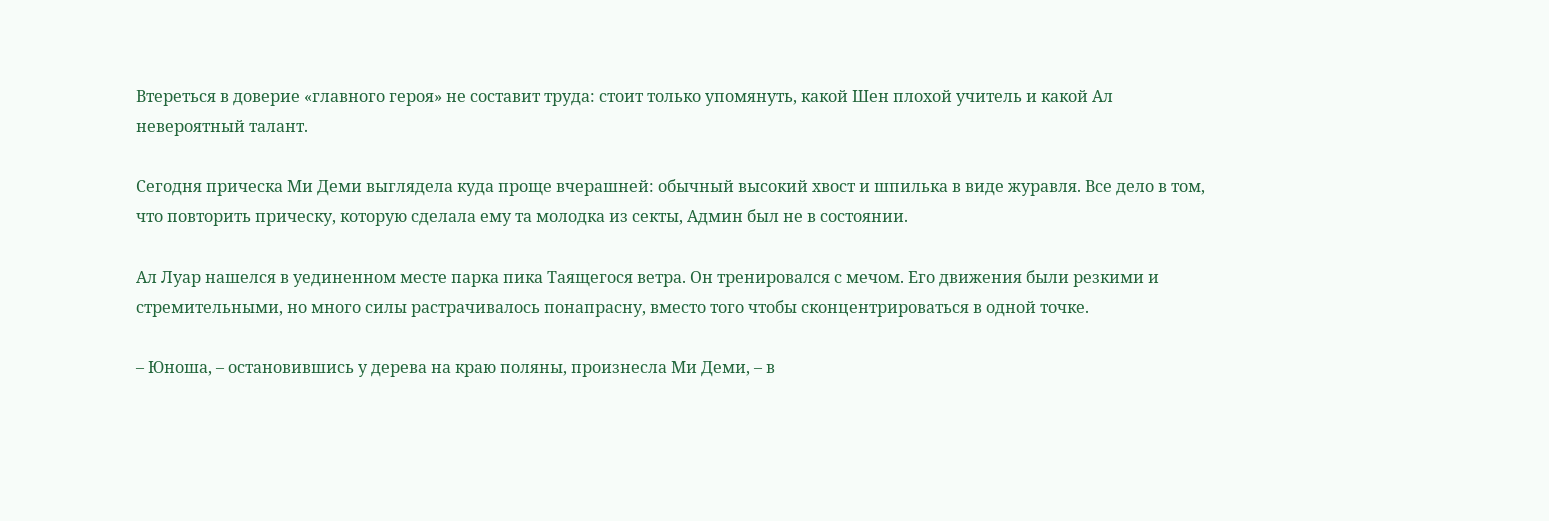Втереться в доверие «главного героя» не составит труда: стоит только упомянуть, какой Шен плохой учитель и какой Ал невероятный талант.

Сегодня прическа Ми Деми выглядела куда проще вчерашней: обычный высокий хвост и шпилька в виде журавля. Все дело в том, что повторить прическу, которую сделала ему та молодка из секты, Админ был не в состоянии.

Ал Луар нашелся в уединенном месте парка пика Таящегося ветра. Он тренировался с мечом. Его движения были резкими и стремительными, но много силы растрачивалось понапрасну, вместо того чтобы сконцентрироваться в одной точке.

– Юноша, – остановившись у дерева на краю поляны, произнесла Ми Деми, – в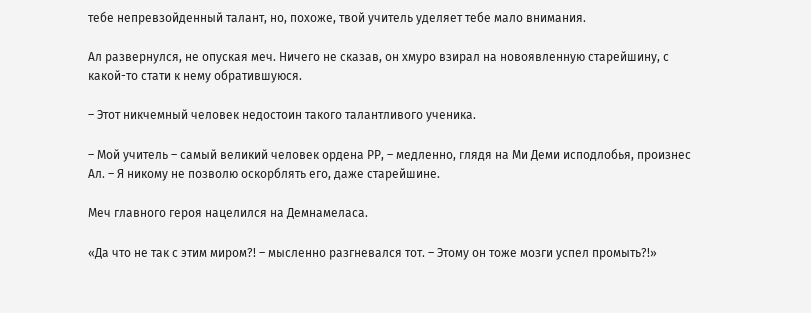тебе непревзойденный талант, но, похоже, твой учитель уделяет тебе мало внимания.

Ал развернулся, не опуская меч. Ничего не сказав, он хмуро взирал на новоявленную старейшину, с какой-то стати к нему обратившуюся.

– Этот никчемный человек недостоин такого талантливого ученика.

– Мой учитель – самый великий человек ордена РР, – медленно, глядя на Ми Деми исподлобья, произнес Ал. – Я никому не позволю оскорблять его, даже старейшине.

Меч главного героя нацелился на Демнамеласа.

«Да что не так с этим миром?! – мысленно разгневался тот. – Этому он тоже мозги успел промыть?!»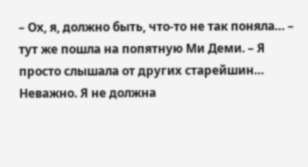– Ох, я, должно быть, что-то не так поняла… – тут же пошла на попятную Ми Деми. – Я просто слышала от других старейшин… Неважно. Я не должна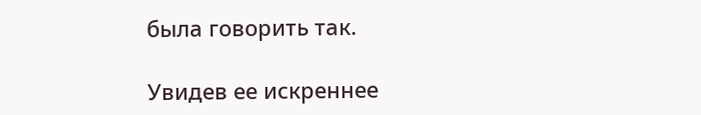была говорить так.

Увидев ее искреннее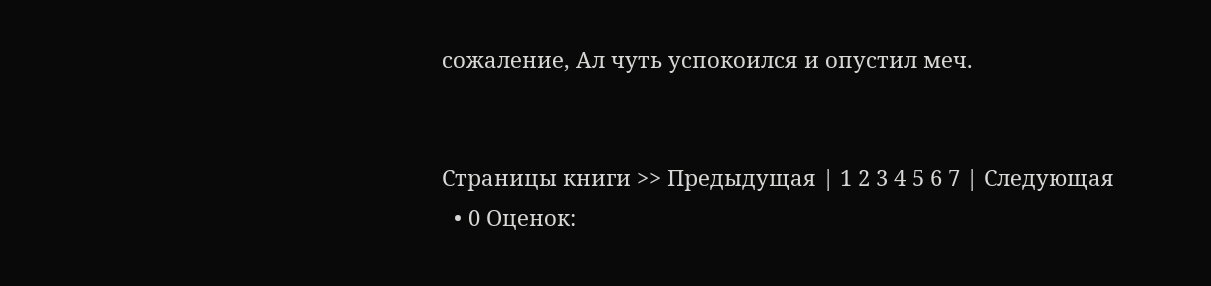сожаление, Ал чуть успокоился и опустил меч.


Страницы книги >> Предыдущая | 1 2 3 4 5 6 7 | Следующая
  • 0 Оценок: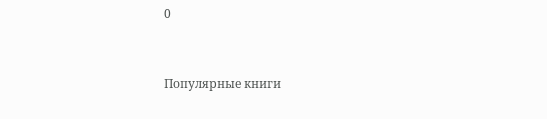0


Популярные книги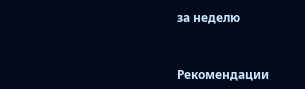за неделю


Рекомендации